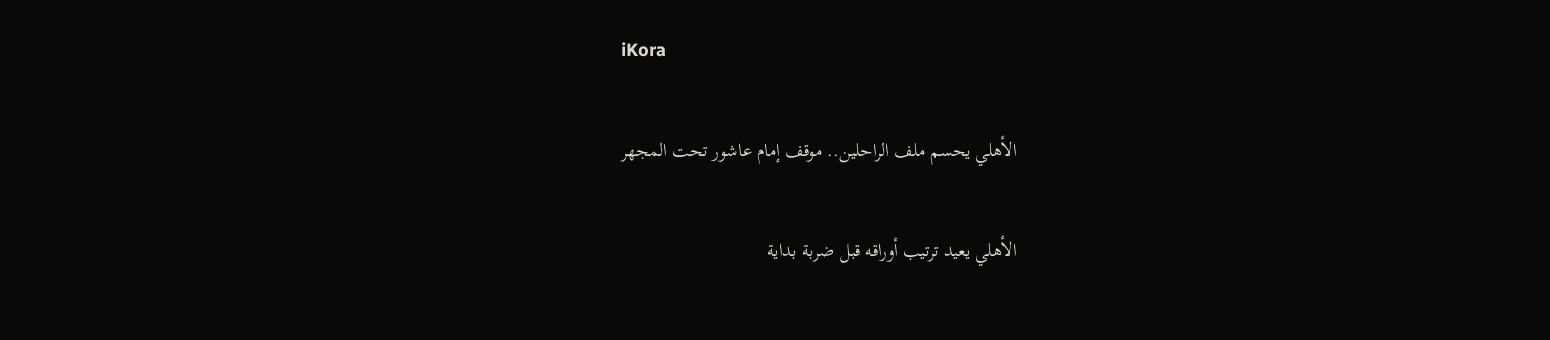iKora

الأهلي يحسم ملف الراحلين.. موقف إمام عاشور تحت المجهر

الأهلي يعيد ترتيب أوراقه قبل ضربة بداية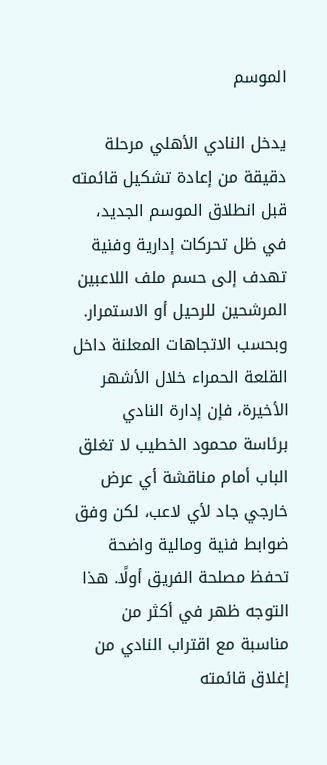الموسم

يدخل النادي الأهلي مرحلة دقيقة من إعادة تشكيل قائمته قبل انطلاق الموسم الجديد، في ظل تحركات إدارية وفنية تهدف إلى حسم ملف اللاعبين المرشحين للرحيل أو الاستمرار. وبحسب الاتجاهات المعلنة داخل القلعة الحمراء خلال الأشهر الأخيرة، فإن إدارة النادي برئاسة محمود الخطيب لا تغلق الباب أمام مناقشة أي عرض خارجي جاد لأي لاعب، لكن وفق ضوابط فنية ومالية واضحة تحفظ مصلحة الفريق أولًا. هذا التوجه ظهر في أكثر من مناسبة مع اقتراب النادي من إغلاق قائمته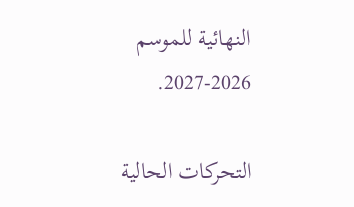النهائية للموسم 2026-2027.

التحركات الحالية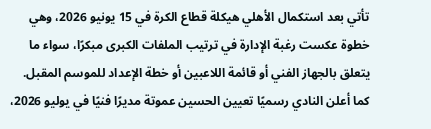تأتي بعد استكمال الأهلي هيكلة قطاع الكرة في 15 يونيو 2026، وهي خطوة عكست رغبة الإدارة في ترتيب الملفات الكبرى مبكرًا، سواء ما يتعلق بالجهاز الفني أو قائمة اللاعبين أو خطة الإعداد للموسم المقبل. كما أعلن النادي رسميًا تعيين الحسين عموتة مديرًا فنيًا في يوليو 2026،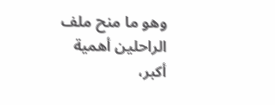وهو ما منح ملف الراحلين أهمية أكبر،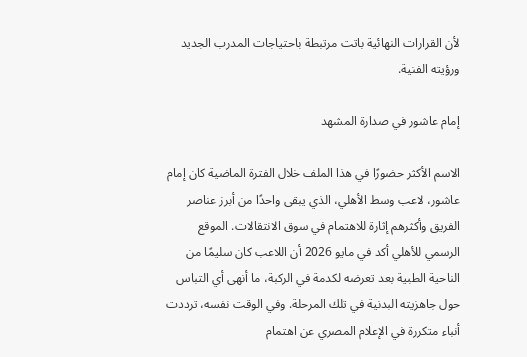لأن القرارات النهائية باتت مرتبطة باحتياجات المدرب الجديد ورؤيته الفنية.

إمام عاشور في صدارة المشهد

الاسم الأكثر حضورًا في هذا الملف خلال الفترة الماضية كان إمام عاشور، لاعب وسط الأهلي، الذي يبقى واحدًا من أبرز عناصر الفريق وأكثرهم إثارة للاهتمام في سوق الانتقالات. الموقع الرسمي للأهلي أكد في مايو 2026 أن اللاعب كان سليمًا من الناحية الطبية بعد تعرضه لكدمة في الركبة، ما أنهى أي التباس حول جاهزيته البدنية في تلك المرحلة. وفي الوقت نفسه، ترددت أنباء متكررة في الإعلام المصري عن اهتمام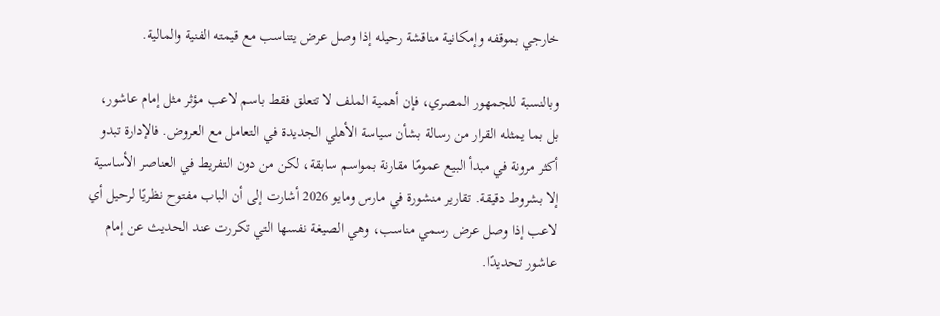خارجي بموقفه وإمكانية مناقشة رحيله إذا وصل عرض يتناسب مع قيمته الفنية والمالية.

وبالنسبة للجمهور المصري، فإن أهمية الملف لا تتعلق فقط باسم لاعب مؤثر مثل إمام عاشور، بل بما يمثله القرار من رسالة بشأن سياسة الأهلي الجديدة في التعامل مع العروض. فالإدارة تبدو أكثر مرونة في مبدأ البيع عمومًا مقارنة بمواسم سابقة، لكن من دون التفريط في العناصر الأساسية إلا بشروط دقيقة. تقارير منشورة في مارس ومايو 2026 أشارت إلى أن الباب مفتوح نظريًا لرحيل أي لاعب إذا وصل عرض رسمي مناسب، وهي الصيغة نفسها التي تكررت عند الحديث عن إمام عاشور تحديدًا.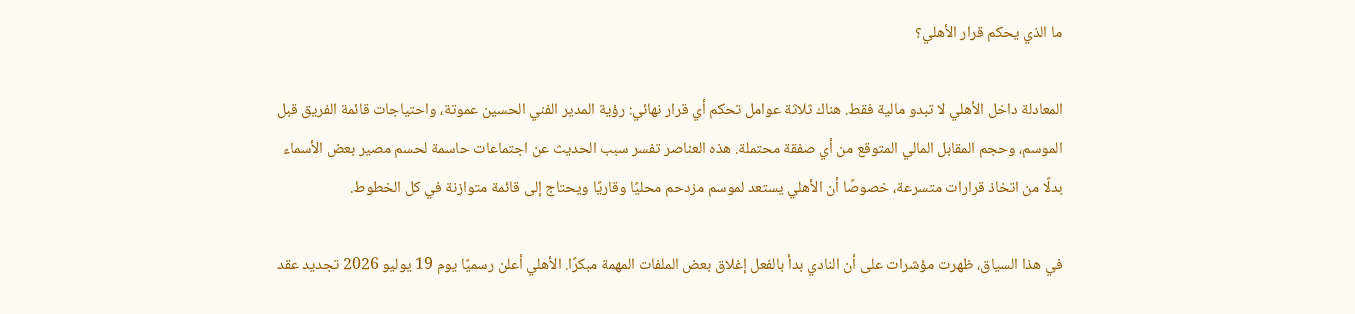ما الذي يحكم قرار الأهلي؟

المعادلة داخل الأهلي لا تبدو مالية فقط. هناك ثلاثة عوامل تحكم أي قرار نهائي: رؤية المدير الفني الحسين عموتة، واحتياجات قائمة الفريق قبل الموسم، وحجم المقابل المالي المتوقع من أي صفقة محتملة. هذه العناصر تفسر سبب الحديث عن اجتماعات حاسمة لحسم مصير بعض الأسماء بدلًا من اتخاذ قرارات متسرعة، خصوصًا أن الأهلي يستعد لموسم مزدحم محليًا وقاريًا ويحتاج إلى قائمة متوازنة في كل الخطوط.

في هذا السياق، ظهرت مؤشرات على أن النادي بدأ بالفعل إغلاق بعض الملفات المهمة مبكرًا. الأهلي أعلن رسميًا يوم 19 يوليو 2026 تجديد عقد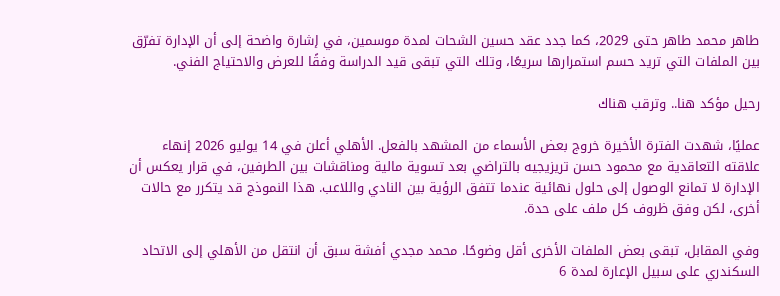طاهر محمد طاهر حتى 2029، كما جدد عقد حسين الشحات لمدة موسمين، في إشارة واضحة إلى أن الإدارة تفرّق بين الملفات التي تريد حسم استمرارها سريعًا، وتلك التي تبقى قيد الدراسة وفقًا للعرض والاحتياج الفني.

رحيل مؤكد هنا.. وترقب هناك

عمليًا، شهدت الفترة الأخيرة خروج بعض الأسماء من المشهد بالفعل. الأهلي أعلن في 14 يوليو 2026 إنهاء علاقته التعاقدية مع محمود حسن تريزيجيه بالتراضي بعد تسوية مالية ومناقشات بين الطرفين، في قرار يعكس أن الإدارة لا تمانع الوصول إلى حلول نهائية عندما تتفق الرؤية بين النادي واللاعب. هذا النموذج قد يتكرر مع حالات أخرى، لكن وفق ظروف كل ملف على حدة.

وفي المقابل، تبقى بعض الملفات الأخرى أقل وضوحًا. محمد مجدي أفشة سبق أن انتقل من الأهلي إلى الاتحاد السكندري على سبيل الإعارة لمدة 6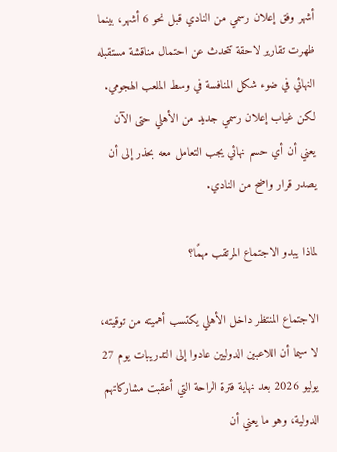أشهر وفق إعلان رسمي من النادي قبل نحو 6 أشهر، بينما ظهرت تقارير لاحقة تتحدث عن احتمال مناقشة مستقبله النهائي في ضوء شكل المنافسة في وسط الملعب الهجومي. لكن غياب إعلان رسمي جديد من الأهلي حتى الآن يعني أن أي حسم نهائي يجب التعامل معه بحذر إلى أن يصدر قرار واضح من النادي.

لماذا يبدو الاجتماع المرتقب مهمًا؟

الاجتماع المنتظر داخل الأهلي يكتسب أهميته من توقيته، لا سيما أن اللاعبين الدوليين عادوا إلى التدريبات يوم 27 يوليو 2026 بعد نهاية فترة الراحة التي أعقبت مشاركاتهم الدولية، وهو ما يعني أن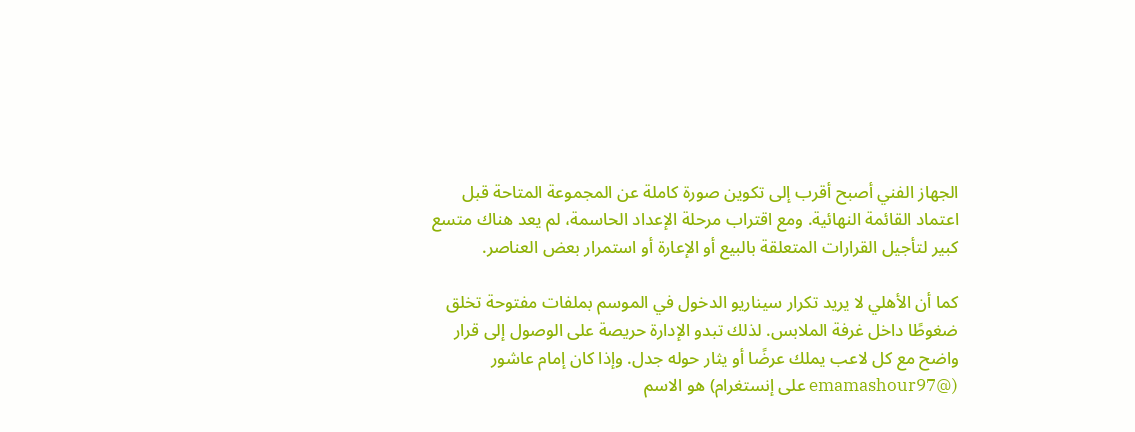الجهاز الفني أصبح أقرب إلى تكوين صورة كاملة عن المجموعة المتاحة قبل اعتماد القائمة النهائية. ومع اقتراب مرحلة الإعداد الحاسمة، لم يعد هناك متسع كبير لتأجيل القرارات المتعلقة بالبيع أو الإعارة أو استمرار بعض العناصر.

كما أن الأهلي لا يريد تكرار سيناريو الدخول في الموسم بملفات مفتوحة تخلق ضغوطًا داخل غرفة الملابس. لذلك تبدو الإدارة حريصة على الوصول إلى قرار واضح مع كل لاعب يملك عرضًا أو يثار حوله جدل. وإذا كان إمام عاشور (@emamashour97 على إنستغرام) هو الاسم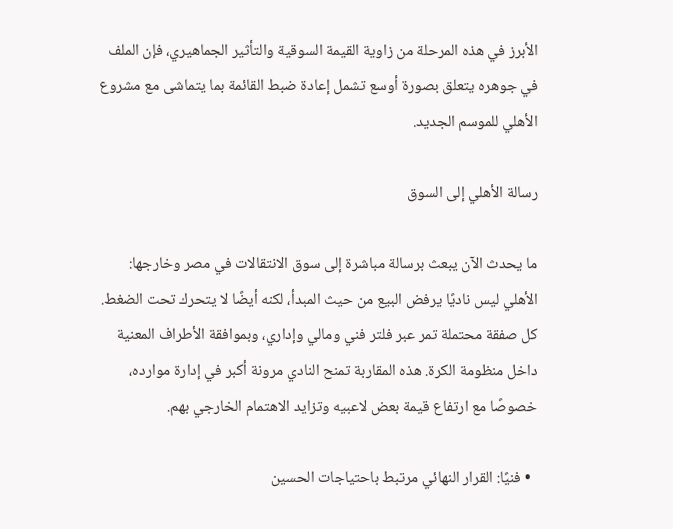الأبرز في هذه المرحلة من زاوية القيمة السوقية والتأثير الجماهيري، فإن الملف في جوهره يتعلق بصورة أوسع تشمل إعادة ضبط القائمة بما يتماشى مع مشروع الأهلي للموسم الجديد.

رسالة الأهلي إلى السوق

ما يحدث الآن يبعث برسالة مباشرة إلى سوق الانتقالات في مصر وخارجها: الأهلي ليس ناديًا يرفض البيع من حيث المبدأ، لكنه أيضًا لا يتحرك تحت الضغط. كل صفقة محتملة تمر عبر فلتر فني ومالي وإداري، وبموافقة الأطراف المعنية داخل منظومة الكرة. هذه المقاربة تمنح النادي مرونة أكبر في إدارة موارده، خصوصًا مع ارتفاع قيمة بعض لاعبيه وتزايد الاهتمام الخارجي بهم.

  • فنيًا: القرار النهائي مرتبط باحتياجات الحسين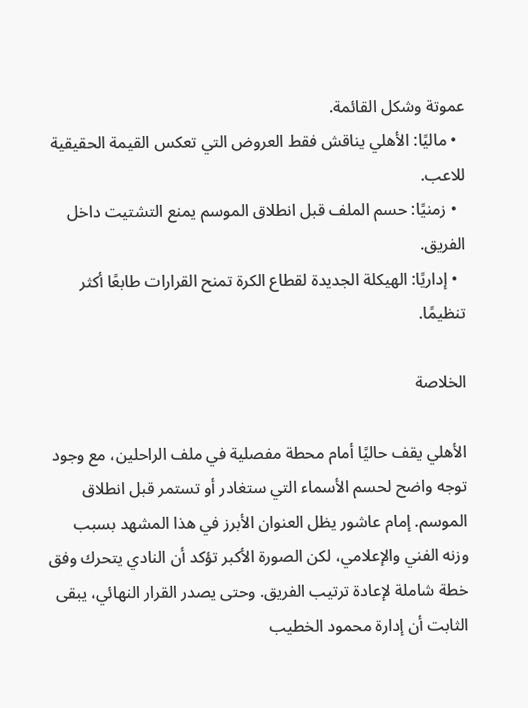عموتة وشكل القائمة.
  • ماليًا: الأهلي يناقش فقط العروض التي تعكس القيمة الحقيقية للاعب.
  • زمنيًا: حسم الملف قبل انطلاق الموسم يمنع التشتيت داخل الفريق.
  • إداريًا: الهيكلة الجديدة لقطاع الكرة تمنح القرارات طابعًا أكثر تنظيمًا.

الخلاصة

الأهلي يقف حاليًا أمام محطة مفصلية في ملف الراحلين، مع وجود توجه واضح لحسم الأسماء التي ستغادر أو تستمر قبل انطلاق الموسم. إمام عاشور يظل العنوان الأبرز في هذا المشهد بسبب وزنه الفني والإعلامي، لكن الصورة الأكبر تؤكد أن النادي يتحرك وفق خطة شاملة لإعادة ترتيب الفريق. وحتى يصدر القرار النهائي، يبقى الثابت أن إدارة محمود الخطيب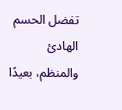تفضل الحسم الهادئ والمنظم، بعيدًا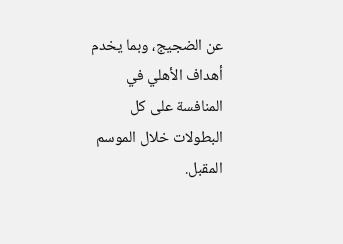عن الضجيج، وبما يخدم أهداف الأهلي في المنافسة على كل البطولات خلال الموسم المقبل.